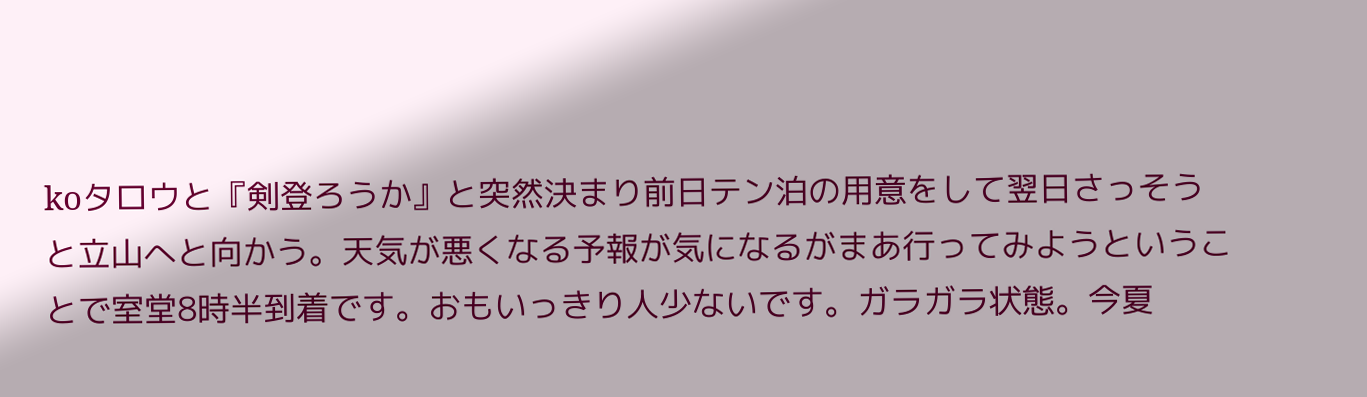koタロウと『剣登ろうか』と突然決まり前日テン泊の用意をして翌日さっそうと立山へと向かう。天気が悪くなる予報が気になるがまあ行ってみようということで室堂8時半到着です。おもいっきり人少ないです。ガラガラ状態。今夏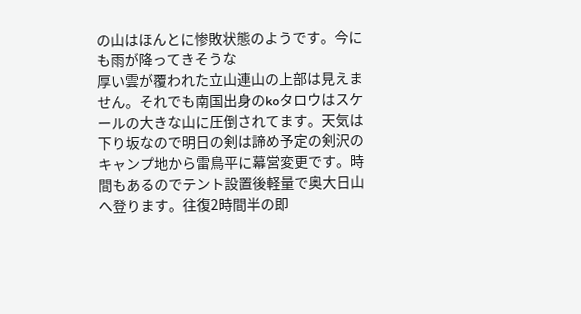の山はほんとに惨敗状態のようです。今にも雨が降ってきそうな
厚い雲が覆われた立山連山の上部は見えません。それでも南国出身のkoタロウはスケールの大きな山に圧倒されてます。天気は下り坂なので明日の剣は諦め予定の剣沢のキャンプ地から雷鳥平に幕営変更です。時間もあるのでテント設置後軽量で奥大日山へ登ります。往復2時間半の即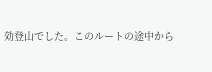効登山でした。このルートの途中から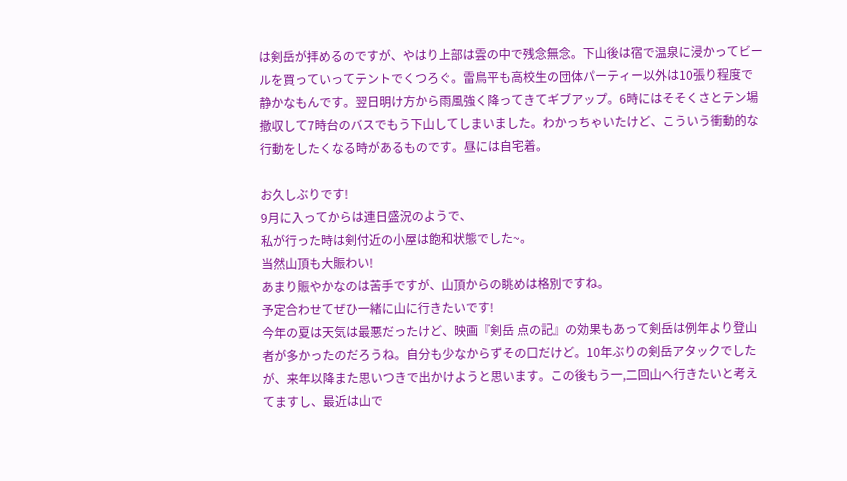は剣岳が拝めるのですが、やはり上部は雲の中で残念無念。下山後は宿で温泉に浸かってビールを買っていってテントでくつろぐ。雷鳥平も高校生の団体パーティー以外は10張り程度で静かなもんです。翌日明け方から雨風強く降ってきてギブアップ。6時にはそそくさとテン場撤収して7時台のバスでもう下山してしまいました。わかっちゃいたけど、こういう衝動的な行動をしたくなる時があるものです。昼には自宅着。

お久しぶりです!
9月に入ってからは連日盛況のようで、
私が行った時は剣付近の小屋は飽和状態でした~。
当然山頂も大賑わい!
あまり賑やかなのは苦手ですが、山頂からの眺めは格別ですね。
予定合わせてぜひ一緒に山に行きたいです!
今年の夏は天気は最悪だったけど、映画『剣岳 点の記』の効果もあって剣岳は例年より登山者が多かったのだろうね。自分も少なからずその口だけど。10年ぶりの剣岳アタックでしたが、来年以降また思いつきで出かけようと思います。この後もう一,二回山へ行きたいと考えてますし、最近は山で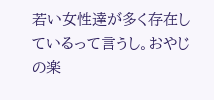若い女性達が多く存在しているって言うし。おやじの楽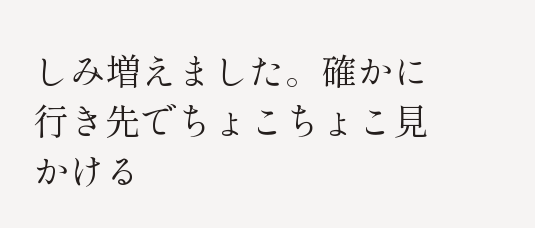しみ増えました。確かに行き先でちょこちょこ見かける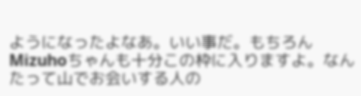ようになったよなあ。いい事だ。もちろんMizuhoちゃんも十分この枠に入りますよ。なんたって山でお会いする人の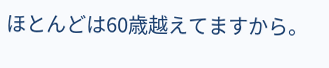ほとんどは60歳越えてますから。